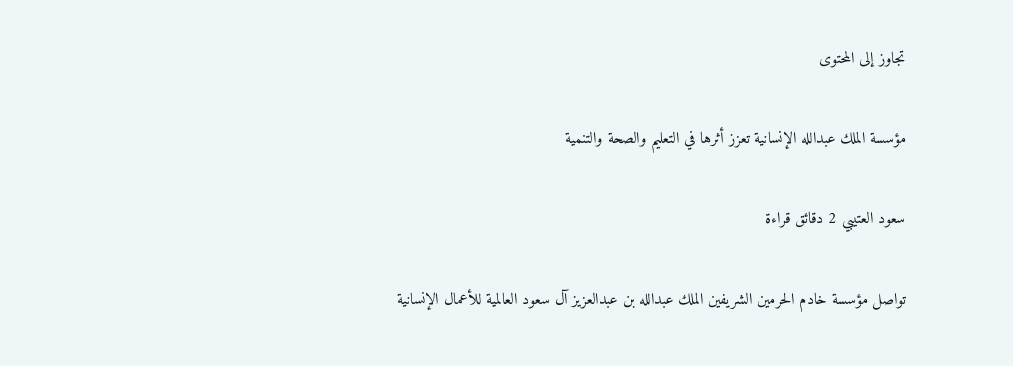تجاوز إلى المحتوى

مؤسسة الملك عبدالله الإنسانية تعزز أثرها في التعليم والصحة والتنمية

سعود العتيبي 2 دقائق قراءة

تواصل مؤسسة خادم الحرمين الشريفين الملك عبدالله بن عبدالعزيز آل سعود العالمية للأعمال الإنسانية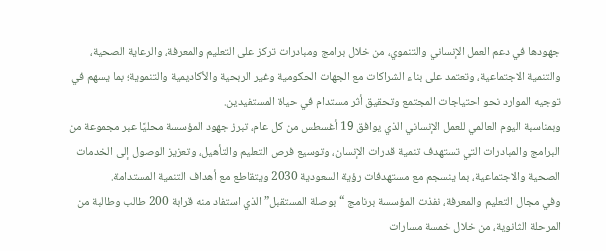جهودها في دعم العمل الإنساني والتنموي، من خلال برامج ومبادرات تركز على التعليم والمعرفة، والرعاية الصحية، والتنمية الاجتماعية، وتعتمد على بناء الشراكات مع الجهات الحكومية وغير الربحية والأكاديمية والتنموية؛ بما يسهم في توجيه الموارد نحو احتياجات المجتمع وتحقيق أثر مستدام في حياة المستفيدين.
وبمناسبة اليوم العالمي للعمل الإنساني الذي يوافق 19 أغسطس من كل عام، تبرز جهود المؤسسة محليًا عبر مجموعة من البرامج والمبادرات التي تستهدف تنمية قدرات الإنسان، وتوسيع فرص التعليم والتأهيل، وتعزيز الوصول إلى الخدمات الصحية والاجتماعية، بما ينسجم مع مستهدفات رؤية السعودية 2030 ويتقاطع مع أهداف التنمية المستدامة.
وفي مجال التعليم والمعرفة، نفذت المؤسسة برنامج “بوصلة المستقبل” الذي استفاد منه قرابة 200 طالب وطالبة من المرحلة الثانوية، من خلال خمسة مسارات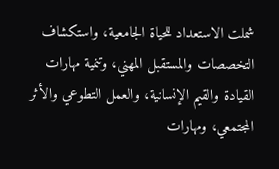شملت الاستعداد للحياة الجامعية، واستكشاف التخصصات والمستقبل المهني، وتنمية مهارات القيادة والقيم الإنسانية، والعمل التطوعي والأثر المجتمعي، ومهارات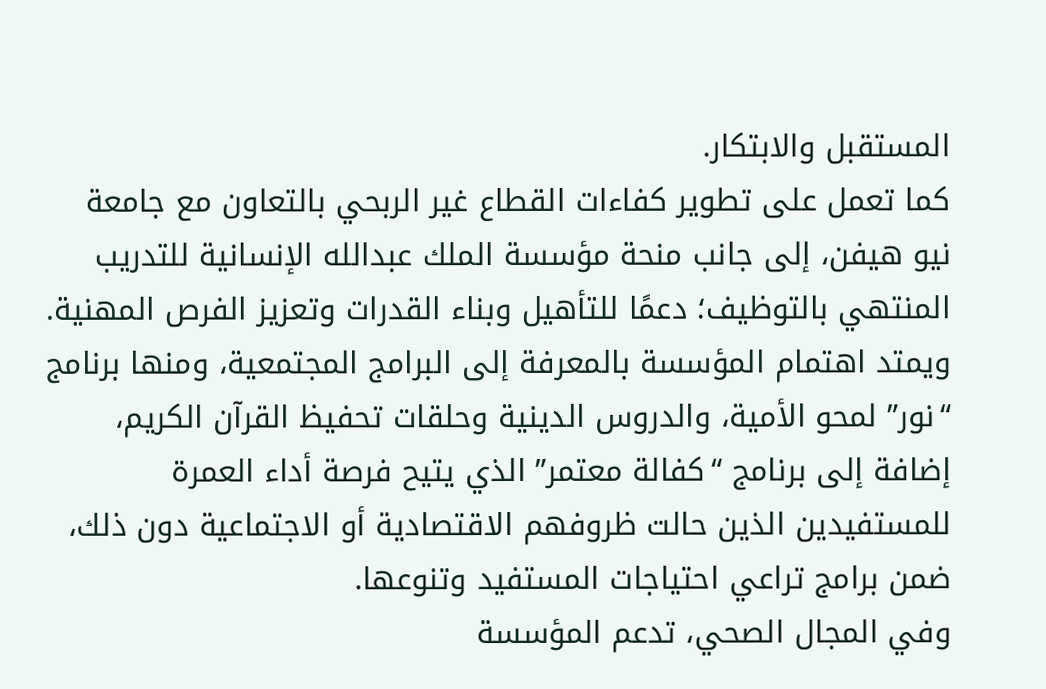المستقبل والابتكار.
كما تعمل على تطوير كفاءات القطاع غير الربحي بالتعاون مع جامعة نيو هيفن، إلى جانب منحة مؤسسة الملك عبدالله الإنسانية للتدريب المنتهي بالتوظيف؛ دعمًا للتأهيل وبناء القدرات وتعزيز الفرص المهنية.
ويمتد اهتمام المؤسسة بالمعرفة إلى البرامج المجتمعية، ومنها برنامج “نور” لمحو الأمية، والدروس الدينية وحلقات تحفيظ القرآن الكريم، إضافة إلى برنامج “كفالة معتمر” الذي يتيح فرصة أداء العمرة للمستفيدين الذين حالت ظروفهم الاقتصادية أو الاجتماعية دون ذلك، ضمن برامج تراعي احتياجات المستفيد وتنوعها.
وفي المجال الصحي، تدعم المؤسسة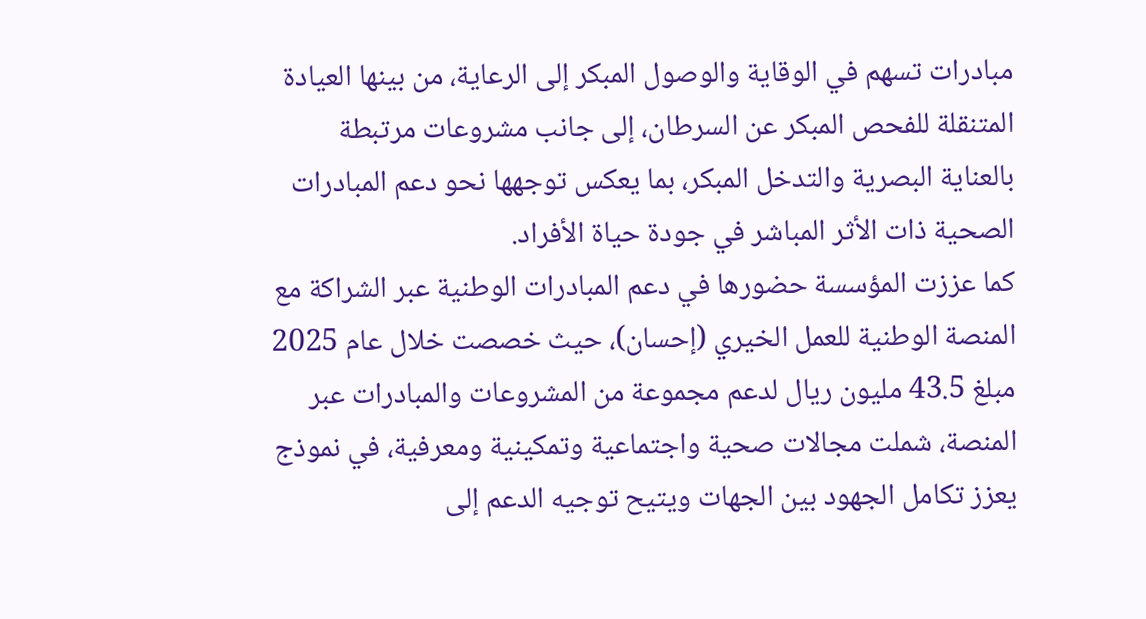مبادرات تسهم في الوقاية والوصول المبكر إلى الرعاية، من بينها العيادة المتنقلة للفحص المبكر عن السرطان، إلى جانب مشروعات مرتبطة بالعناية البصرية والتدخل المبكر، بما يعكس توجهها نحو دعم المبادرات الصحية ذات الأثر المباشر في جودة حياة الأفراد.
كما عززت المؤسسة حضورها في دعم المبادرات الوطنية عبر الشراكة مع المنصة الوطنية للعمل الخيري (إحسان)، حيث خصصت خلال عام 2025 مبلغ 43.5 مليون ريال لدعم مجموعة من المشروعات والمبادرات عبر المنصة، شملت مجالات صحية واجتماعية وتمكينية ومعرفية، في نموذج يعزز تكامل الجهود بين الجهات ويتيح توجيه الدعم إلى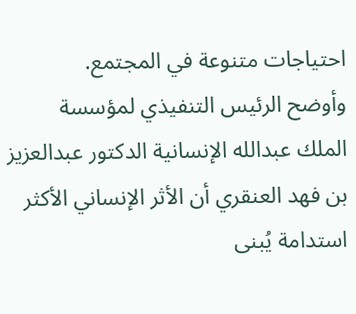احتياجات متنوعة في المجتمع.
وأوضح الرئيس التنفيذي لمؤسسة الملك عبدالله الإنسانية الدكتور عبدالعزيز بن فهد العنقري أن الأثر الإنساني الأكثر استدامة يُبنى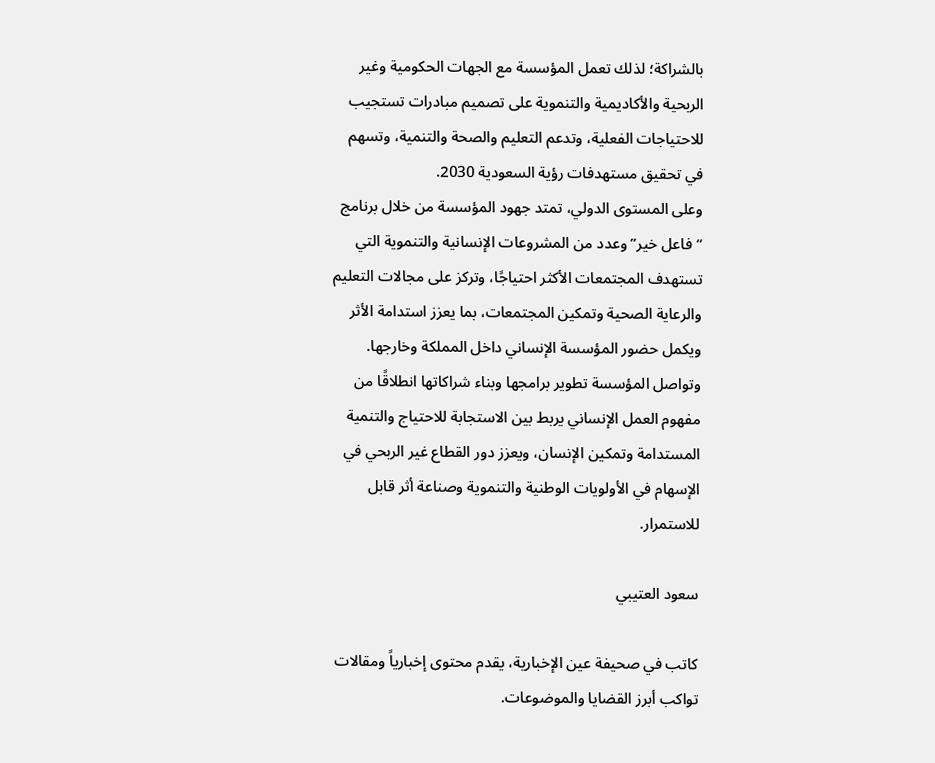بالشراكة؛ لذلك تعمل المؤسسة مع الجهات الحكومية وغير الربحية والأكاديمية والتنموية على تصميم مبادرات تستجيب للاحتياجات الفعلية، وتدعم التعليم والصحة والتنمية، وتسهم في تحقيق مستهدفات رؤية السعودية 2030.
وعلى المستوى الدولي، تمتد جهود المؤسسة من خلال برنامج “فاعل خير” وعدد من المشروعات الإنسانية والتنموية التي تستهدف المجتمعات الأكثر احتياجًا، وتركز على مجالات التعليم والرعاية الصحية وتمكين المجتمعات، بما يعزز استدامة الأثر ويكمل حضور المؤسسة الإنساني داخل المملكة وخارجها.
وتواصل المؤسسة تطوير برامجها وبناء شراكاتها انطلاقًا من مفهوم العمل الإنساني يربط بين الاستجابة للاحتياج والتنمية المستدامة وتمكين الإنسان، ويعزز دور القطاع غير الربحي في الإسهام في الأولويات الوطنية والتنموية وصناعة أثر قابل للاستمرار.

سعود العتيبي

كاتب في صحيفة عين الإخبارية، يقدم محتوى إخبارياً ومقالات تواكب أبرز القضايا والموضوعات.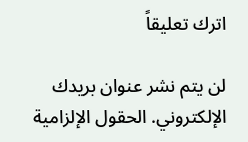اترك تعليقاً

لن يتم نشر عنوان بريدك الإلكتروني. الحقول الإلزامية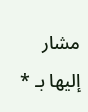مشار إليها بـ *